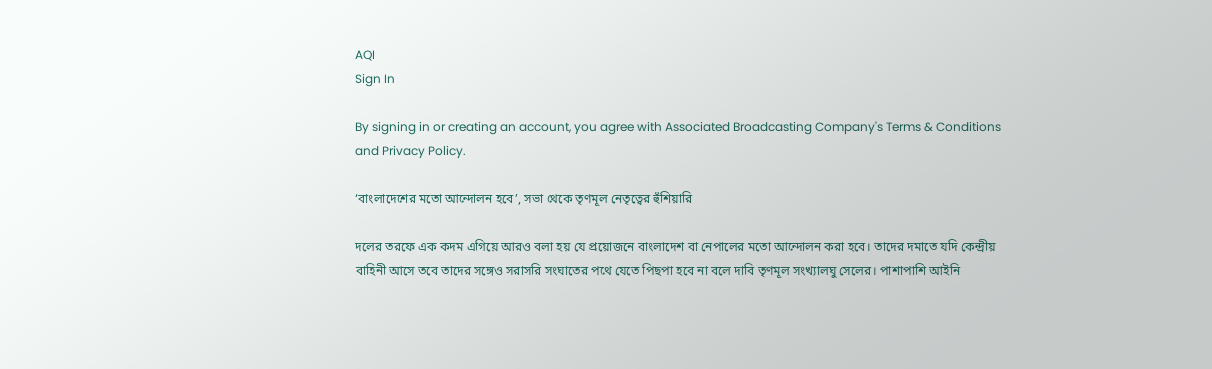AQI
Sign In

By signing in or creating an account, you agree with Associated Broadcasting Company's Terms & Conditions and Privacy Policy.

‘বাংলাদেশের মতো আন্দোলন হবে’, সভা থেকে তৃণমূল নেতৃত্বের হুঁশিয়ারি

দলের তরফে এক কদম এগিয়ে আরও বলা হয় যে প্রয়োজনে বাংলাদেশ বা নেপালের মতো আন্দোলন করা হবে। তাদের দমাতে যদি কেন্দ্রীয় বাহিনী আসে তবে তাদের সঙ্গেও সরাসরি সংঘাতের পথে যেতে পিছপা হবে না বলে দাবি তৃণমূল সংখ্যালঘু সেলের। পাশাপাশি আইনি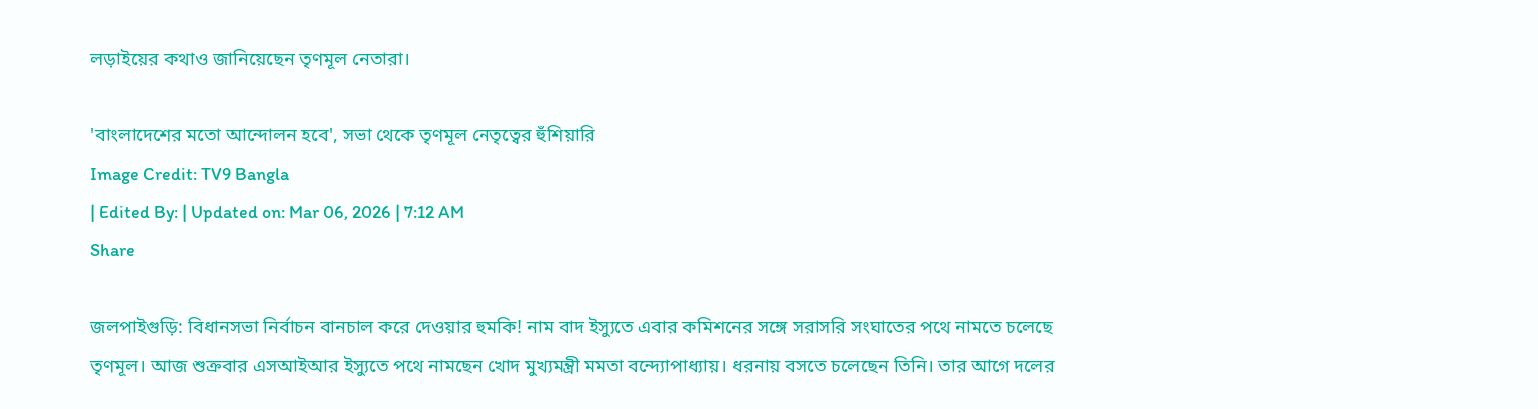লড়াইয়ের কথাও জানিয়েছেন তৃণমূল নেতারা।

'বাংলাদেশের মতো আন্দোলন হবে', সভা থেকে তৃণমূল নেতৃত্বের হুঁশিয়ারি
Image Credit: TV9 Bangla
| Edited By: | Updated on: Mar 06, 2026 | 7:12 AM
Share

জলপাইগুড়ি: বিধানসভা নির্বাচন বানচাল করে দেওয়ার হুমকি! নাম বাদ ইস্যুতে এবার কমিশনের সঙ্গে সরাসরি সংঘাতের পথে নামতে চলেছে তৃণমূল। আজ শুক্রবার এসআইআর ইস্যুতে পথে নামছেন খোদ মুখ্যমন্ত্রী মমতা বন্দ্যোপাধ্যায়। ধরনায় বসতে চলেছেন তিনি। তার আগে দলের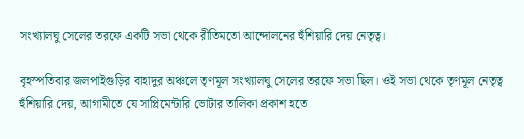সংখ্যালঘু সেলের তরফে একটি সভা থেকে রীতিমতো আন্দোলনের হুঁশিয়ারি দেয় নেতৃত্ব।

বৃহস্পতিবার জলপাইগুড়ির বাহাদুর অঞ্চলে তৃণমূল সংখ্যালঘু সেলের তরফে সভা ছিল। ওই সভা থেকে তৃণমূল নেতৃত্ব হুঁশিয়ারি দেয়, আগামীতে যে সাপ্লিমেন্টারি ভোটার তালিকা প্রকাশ হতে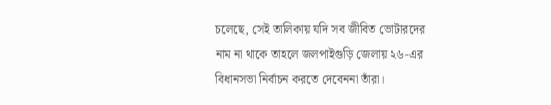চলেছে, সেই তালিকায় যদি সব জীবিত ভোটারদের নাম না থাকে তাহলে জলপাইগুড়ি জেলায় ২৬-এর বিধানসভা নির্বাচন করতে দেবেননা তাঁরা।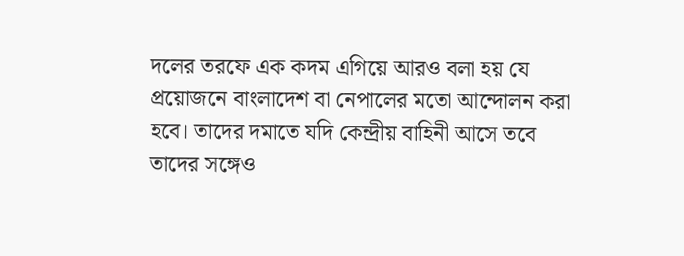দলের তরফে এক কদম এগিয়ে আরও বলা হয় যে প্রয়োজনে বাংলাদেশ বা নেপালের মতো আন্দোলন করা হবে। তাদের দমাতে যদি কেন্দ্রীয় বাহিনী আসে তবে তাদের সঙ্গেও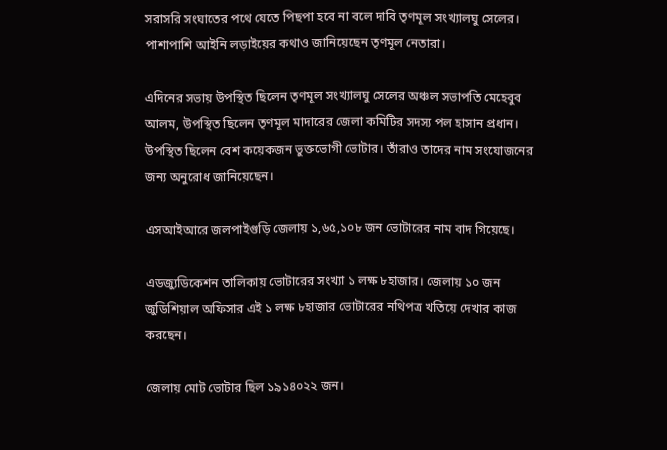সরাসরি সংঘাতের পথে যেতে পিছপা হবে না বলে দাবি তৃণমূল সংখ্যালঘু সেলের। পাশাপাশি আইনি লড়াইয়ের কথাও জানিয়েছেন তৃণমূল নেতারা।

এদিনের সভায় উপস্থিত ছিলেন তৃণমূল সংখ্যালঘু সেলের অঞ্চল সভাপতি মেহেবুব আলম, উপস্থিত ছিলেন তৃণমূল মাদারের জেলা কমিটির সদস্য পল হাসান প্রধান। উপস্থিত ছিলেন বেশ কয়েকজন ভুক্তভোগী ভোটার। তাঁরাও তাদের নাম সংযোজনের জন্য অনুরোধ জানিয়েছেন।

এসআইআরে জলপাইগুড়ি জেলায় ১,৬৫,১০৮ জন ভোটারের নাম বাদ গিয়েছে।

এডজ্যুডিকেশন তালিকায় ভোটারের সংখ্যা ১ লক্ষ ৮হাজার। জেলায় ১০ জন জুডিশিয়াল অফিসার এই ১ লক্ষ ৮হাজার ভোটারের নথিপত্র খতিয়ে দেখার কাজ করছেন।

জেলায় মোট ভোটার ছিল ১৯১৪০২২ জন।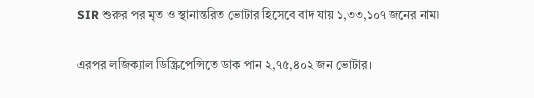SIR শুরুর পর মৃত ও স্থানান্তরিত ভোটার হিসেবে বাদ যায় ১,৩৩,১০৭ জনের নাম৷

এরপর লজিক্যাল ডিস্ক্রিপেন্সিতে ডাক পান ২,৭৫,৪০২ জন ভোটার।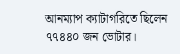আনম্যাপ ক্যাটাগরিতে ছিলেন ৭৭৪৪০ জন ভোটার।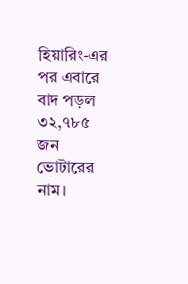হিয়ারিং-এর পর এবারে বাদ পড়ল ৩২,৭৮৫ জন ভোটারের নাম।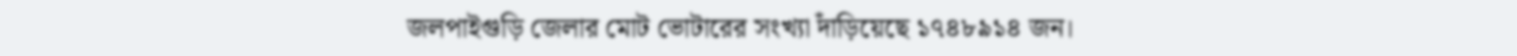জলপাইগুড়ি জেলার মোট ভোটারের সংখ্যা দাঁড়িয়েছে ১৭৪৮৯১৪ জন।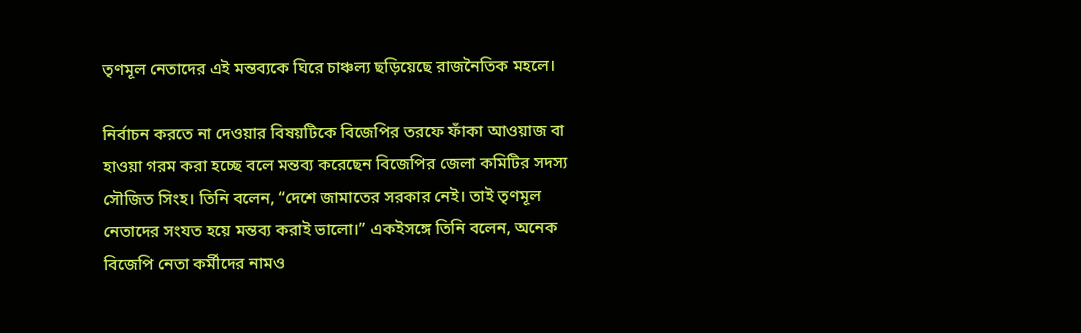তৃণমূল নেতাদের এই মন্তব্যকে ঘিরে চাঞ্চল্য ছড়িয়েছে রাজনৈতিক মহলে।

নির্বাচন করতে না দেওয়ার বিষয়টিকে বিজেপির তরফে ফাঁকা আওয়াজ বা হাওয়া গরম করা হচ্ছে বলে মন্তব্য করেছেন বিজেপির জেলা কমিটির সদস্য সৌজিত সিংহ। তিনি বলেন, “দেশে জামাতের সরকার নেই। তাই তৃণমূল নেতাদের সংযত হয়ে মন্তব্য করাই ভালো।” একইসঙ্গে তিনি বলেন, অনেক বিজেপি নেতা কর্মীদের নামও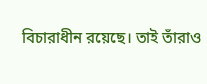বিচারাধীন রয়েছে। তাই তাঁরাও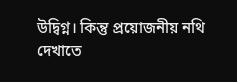উদ্বিগ্ন। কিন্তু প্রয়োজনীয় নথি দেখাতে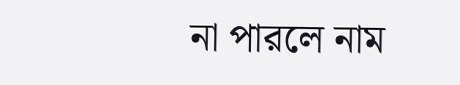না পারলে নাম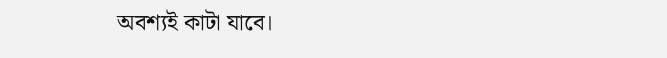অবশ্যই কাটা যাবে।